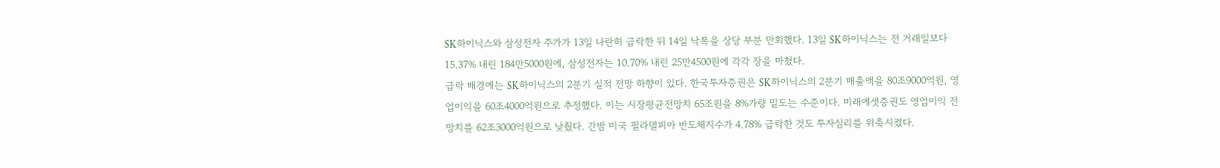SK하이닉스와 삼성전자 주가가 13일 나란히 급락한 뒤 14일 낙폭을 상당 부분 만회했다. 13일 SK하이닉스는 전 거래일보다 15.37% 내린 184만5000원에, 삼성전자는 10.70% 내린 25만4500원에 각각 장을 마쳤다.
급락 배경에는 SK하이닉스의 2분기 실적 전망 하향이 있다. 한국투자증권은 SK하이닉스의 2분기 매출액을 80조9000억원, 영업이익을 60조4000억원으로 추정했다. 이는 시장평균전망치 65조원을 8%가량 밑도는 수준이다. 미래에셋증권도 영업이익 전망치를 62조3000억원으로 낮췄다. 간밤 미국 필라델피아 반도체지수가 4.78% 급락한 것도 투자심리를 위축시켰다.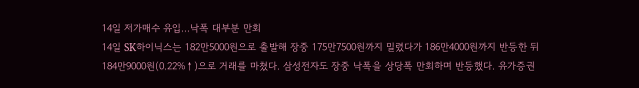14일 저가매수 유입...낙폭 대부분 만회
14일 SK하이닉스는 182만5000원으로 출발해 장중 175만7500원까지 밀렸다가 186만4000원까지 반등한 뒤 184만9000원(0.22%↑)으로 거래를 마쳤다. 삼성전자도 장중 낙폭을 상당폭 만회하며 반등했다. 유가증권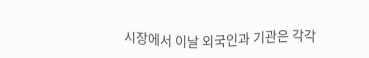시장에서 이날 외국인과 기관은 각각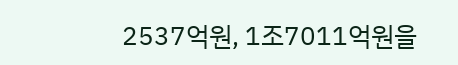2537억원, 1조7011억원을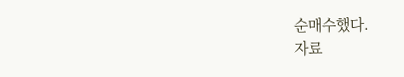순매수했다.
자료